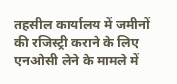तहसील कार्यालय में जमीनों की रजिस्ट्री कराने के लिए एनओसी लेने के मामले में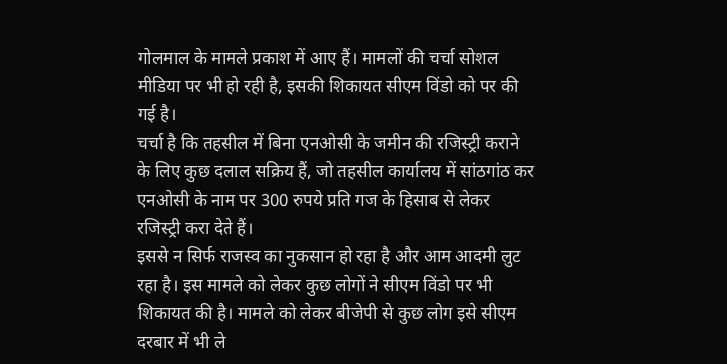गोलमाल के मामले प्रकाश में आए हैं। मामलों की चर्चा सोशल मीडिया पर भी हो रही है, इसकी शिकायत सीएम विंडो को पर की गई है।
चर्चा है कि तहसील में बिना एनओसी के जमीन की रजिस्ट्री कराने के लिए कुछ दलाल सक्रिय हैं, जो तहसील कार्यालय में सांठगांठ कर एनओसी के नाम पर 300 रुपये प्रति गज के हिसाब से लेकर रजिस्ट्री करा देते हैं।
इससे न सिर्फ राजस्व का नुकसान हो रहा है और आम आदमी लुट रहा है। इस मामले को लेकर कुछ लोगों ने सीएम विंडो पर भी शिकायत की है। मामले को लेकर बीजेपी से कुछ लोग इसे सीएम दरबार में भी ले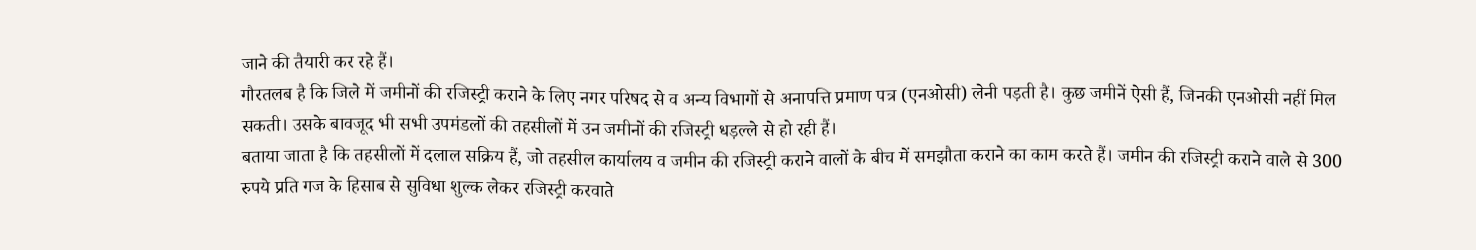जाने की तैयारी कर रहे हैं।
गौरतलब है कि जिले में जमीनों की रजिस्ट्री कराने के लिए नगर परिषद से व अन्य विभागों से अनापत्ति प्रमाण पत्र (एनओसी) लेनी पड़ती है। कुछ जमीनें ऐसी हैं, जिनकी एनओसी नहीं मिल सकती। उसके बावजूद भी सभी उपमंडलों की तहसीलों में उन जमीनों की रजिस्ट्री धड़ल्ले से हो रही हैं।
बताया जाता है कि तहसीलों में दलाल सक्रिय हैं, जो तहसील कार्यालय व जमीन की रजिस्ट्री कराने वालों के बीच में समझौता कराने का काम करते हैं। जमीन की रजिस्ट्री कराने वाले से 300 रुपये प्रति गज के हिसाब से सुविधा शुल्क लेकर रजिस्ट्री करवाते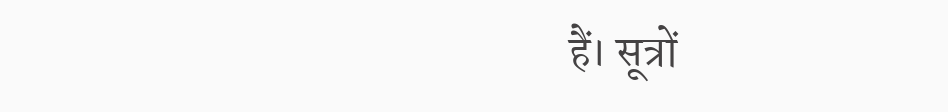हैं। सूत्रों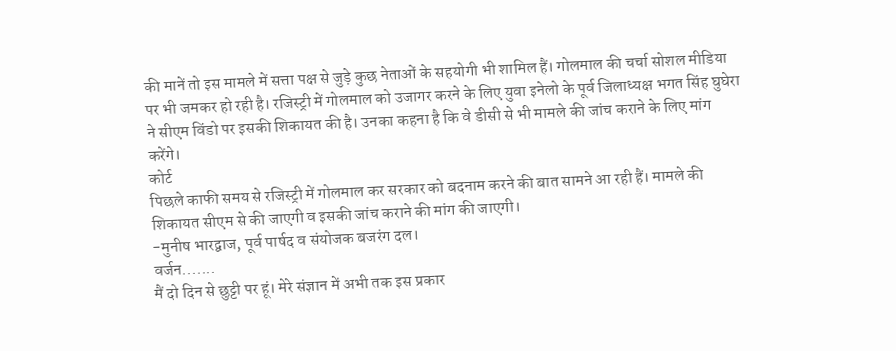की मानें तो इस मामले में सत्ता पक्ष से जुड़े कुछ नेताओं के सहयोगी भी शामिल हैं। गोलमाल की चर्चा सोशल मीडिया पर भी जमकर हो रही है। रजिस्ट्री में गोलमाल को उजागर करने के लिए युवा इनेलो के पूर्व जिलाध्यक्ष भगत सिंह घुघेरा ने सीएम विंडो पर इसकी शिकायत की है। उनका कहना है कि वे डीसी से भी मामले की जांच कराने के लिए मांग करेंगे।
कोर्ट
पिछले काफी समय से रजिस्ट्री में गोलमाल कर सरकार को बदनाम करने की बात सामने आ रही हैं। मामले की शिकायत सीएम से की जाएगी व इसकी जांच कराने की मांग की जाएगी।
-मुनीष भारद्वाज, पूर्व पार्षद व संयोजक बजरंग दल।
वर्जन.......
मैं दो दिन से छुट्टी पर हूं। मेरे संज्ञान में अभी तक इस प्रकार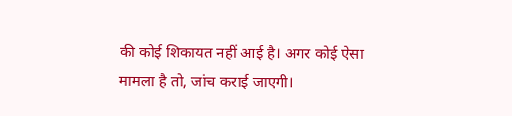की कोई शिकायत नहीं आई है। अगर कोई ऐसा मामला है तो, जांच कराई जाएगी।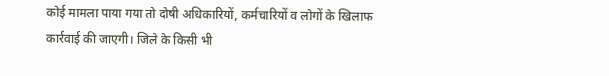कोई मामला पाया गया तो दोषी अधिकारियों, कर्मचारियों व लोगों के खिलाफ कार्रवाई की जाएगी। जिले के किसी भी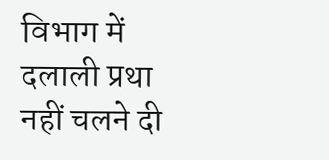विभाग में दलाली प्रथा नहीं चलने दी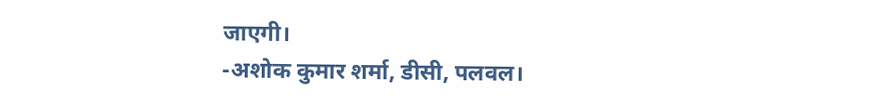जाएगी।
-अशोक कुमार शर्मा, डीसी, पलवल।